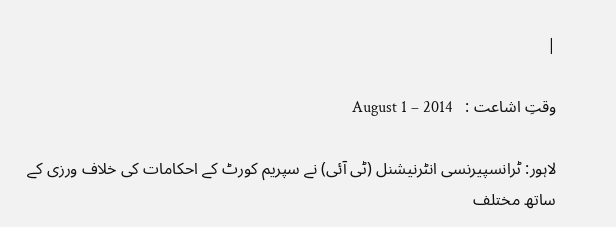|

وقتِ اشاعت :   August 1 – 2014

لاہور: ٹرانسپیرنسی انٹرنیشنل (ٹی آئی) نے سپریم کورٹ کے احکامات کی خلاف ورزی کے ساتھ مختلف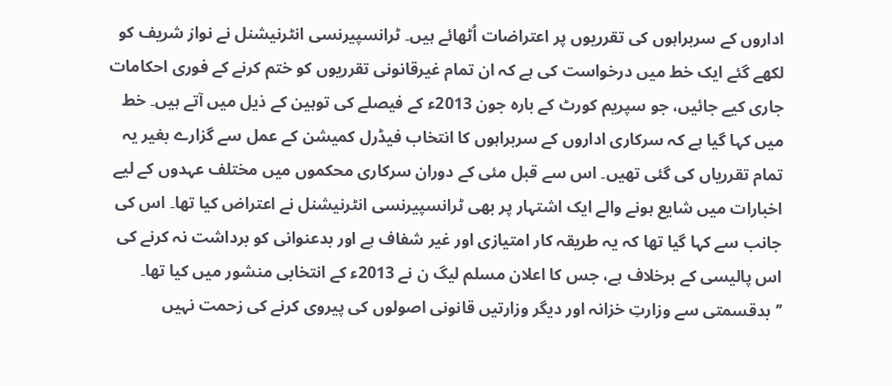اداروں کے سربراہوں کی تقرریوں پر اعتراضات اُٹھائے ہیں۔ ٹرانسپیرنسی انٹرنیشنل نے نواز شریف کو لکھے گئے ایک خط میں درخواست کی ہے کہ ان تمام غیرقانونی تقرریوں کو ختم کرنے کے فوری احکامات جاری کیے جائیں، جو سپریم کورٹ کے بارہ جون 2013ء کے فیصلے کی توہین کے ذیل میں آتے ہیں۔ خط میں کہا گیا ہے کہ سرکاری اداروں کے سربراہوں کا انتخاب فیڈرل کمیشن کے عمل سے گزارے بغیر یہ تمام تقرریاں کی گئی تھیں۔ اس سے قبل مئی کے دوران سرکاری محکموں میں مختلف عہدوں کے لیے اخبارات میں شایع ہونے والے ایک اشتہار پر بھی ٹرانسپیرنسی انٹرنیشنل نے اعتراض کیا تھا۔ اس کی جانب سے کہا گیا تھا کہ یہ طریقہ کار امتیازی اور غیر شفاف ہے اور بدعنوانی کو برداشت نہ کرنے کی اس پالیسی کے برخلاف ہے، جس کا اعلان مسلم لیگ ن نے 2013ء کے انتخابی منشور میں کیا تھا۔ ’’بدقسمتی سے وزارتِ خزانہ اور دیگر وزارتیں قانونی اصولوں کی پیروی کرنے کی زحمت نہیں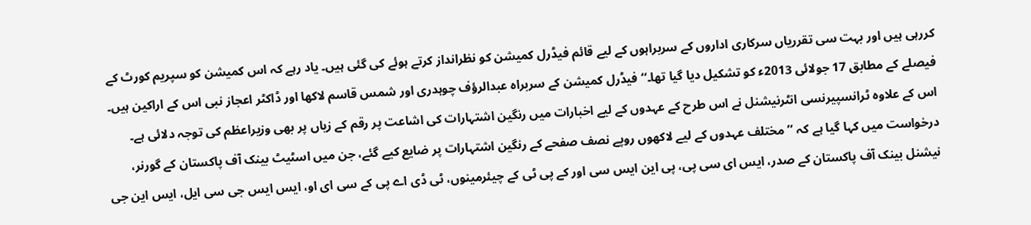کررہی ہیں اور بہت سی تقرریاں سرکاری اداروں کے سربراہوں کے لیے قائم فیڈرل کمیشن کو نظرانداز کرتے ہوئے کی گئی ہیں۔ یاد رہے کہ اس کمیشن کو سپریم کورٹ کے فیصلے کے مطابق 17 جولائی 2013ء کو تشکیل دیا گیا تھا۔‘‘ فیڈرل کمیشن کے سربراہ عبدالرؤف چوہدری اور شمس قاسم لاکھا اور ڈاکٹر اعجاز نبی اس کے اراکین ہیں۔ اس کے علاوہ ٹرانسپیرنسی انٹرنیشنل نے اس طرح کے عہدوں کے لیے اخبارات میں رنگین اشتہارات کی اشاعت پر رقم کے زیاں پر بھی وزیراعظم کی توجہ دلائی ہے۔ درخواست میں کہا گیا ہے کہ ’’مختلف عہدوں کے لیے لاکھوں روپے نصف صفحے کے رنگین اشتہارات پر ضایع کیے گئے، جن میں اسٹیٹ بینک آف پاکستان کے گورنر، نیشنل بینک آف پاکستان کے صدر، ایس ای سی پی، پی این ایس سی اور کے پی ٹی کے چیئرمینوں، ٹی ڈی اے پی کے سی ای او، ایس ایس جی سی ایل، ایس این جی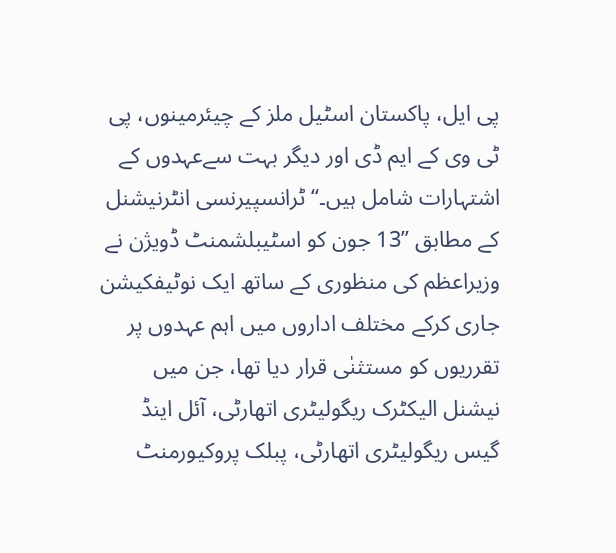پی ایل، پاکستان اسٹیل ملز کے چیئرمینوں، پی ٹی وی کے ایم ڈی اور دیگر بہت سےعہدوں کے اشتہارات شامل ہیں۔‘‘ ٹرانسپیرنسی انٹرنیشنل کے مطابق ’’13 جون کو اسٹیبلشمنٹ ڈویژن نے وزیراعظم کی منظوری کے ساتھ ایک نوٹیفکیشن جاری کرکے مختلف اداروں میں اہم عہدوں پر تقرریوں کو مستثنٰی قرار دیا تھا، جن میں نیشنل الیکٹرک ریگولیٹری اتھارٹی، آئل اینڈ گیس ریگولیٹری اتھارٹی، پبلک پروکیورمنٹ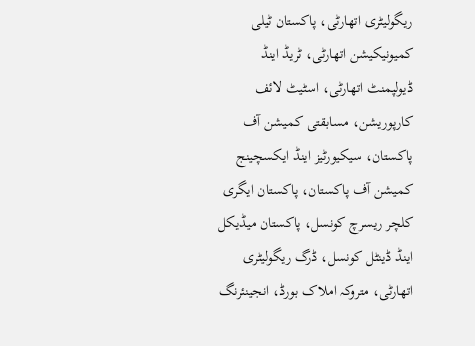ریگولیٹری اتھارٹی، پاکستان ٹیلی کمیونیکیشن اتھارٹی، ٹریڈ اینڈ ڈیولپمنٹ اتھارٹی، اسٹیٹ لائف کارپوریشن، مسابقتی کمیشن آف پاکستان، سیکیورٹیز اینڈ ایکسچینج کمیشن آف پاکستان، پاکستان ایگری کلچر ریسرچ کونسل، پاکستان میڈیکل اینڈ ڈینٹل کونسل، ڈرگ ریگولیٹری اتھارٹی، متروکہ املاک بورڈ، انجینئرنگ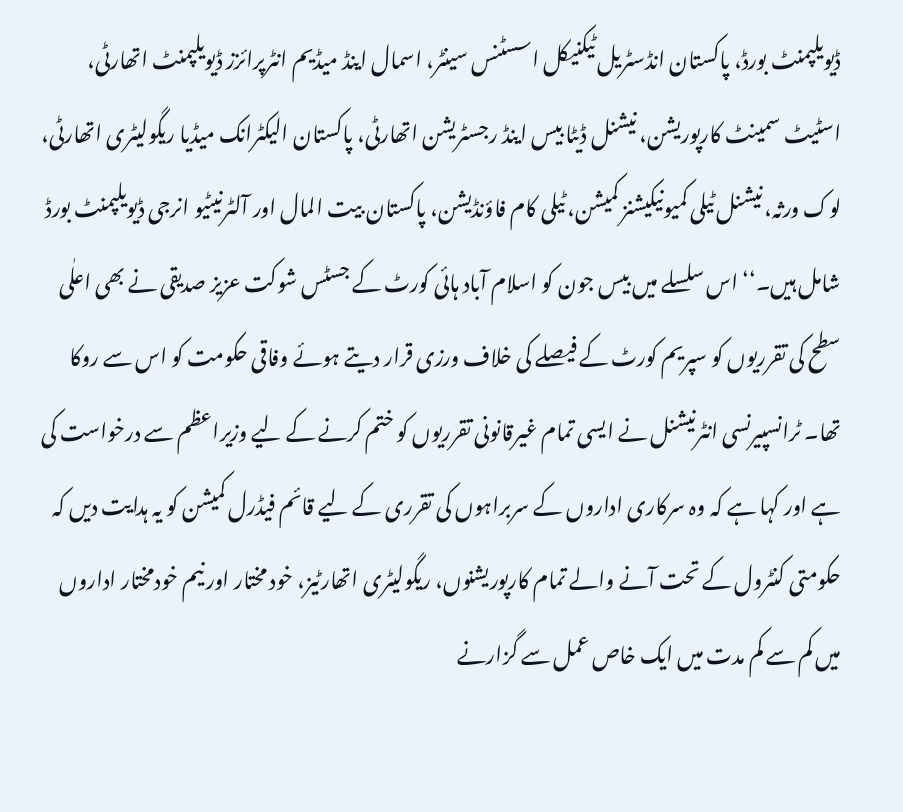ڈیویلپمنٹ بورڈ، پاکستان انڈسٹریل ٹیکنیکل اسسٹنس سینٹر، اسمال اینڈ میڈیم انٹرپرائزز ڈیویلپمنٹ اتھارٹی، اسٹیٹ سمینٹ کارپوریشن، نیشنل ڈیٹا بیس اینڈ رجسٹریشن اتھارٹی، پاکستان الیکٹرانک میڈیا ریگولیٹری اتھارٹی، لوک ورثہ، نیشنل ٹیلی کمیونیکیشنز کمیشن، ٹیلی کام فاؤنڈیشن، پاکستان بیت المال اور آلٹرنیٹیو انرجی ڈیویلپمنٹ بورڈ شامل ہیں۔‘‘ اس سلسلے میں بیس جون کو اسلام آباد ہائی کورٹ کے جسٹس شوکت عزیز صدیقی نے بھی اعلٰی سطح کی تقرریوں کو سپریم کورٹ کے فیصلے کی خلاف ورزی قرار دیتے ہوئے وفاقی حکومت کو اس سے روکا تھا۔ ٹرانسپیرنسی انٹرنیشنل نے ایسی تمام غیرقانونی تقرریوں کو ختم کرنے کے لیے وزیراعظم سے درخواست کی ہے اور کہا ہے کہ وہ سرکاری اداروں کے سربراہوں کی تقرری کے لیے قائم فیڈرل کمیشن کو یہ ہدایت دیں کہ حکومتی کنٹرول کے تحت آنے والے تمام کارپوریشنوں، ریگولیٹری اتھارٹیز، خود مختار اور نیم خودمختار اداروں میں کم سے کم مدت میں ایک خاص عمل سے گزارنے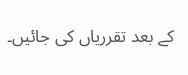کے بعد تقرریاں کی جائیں۔